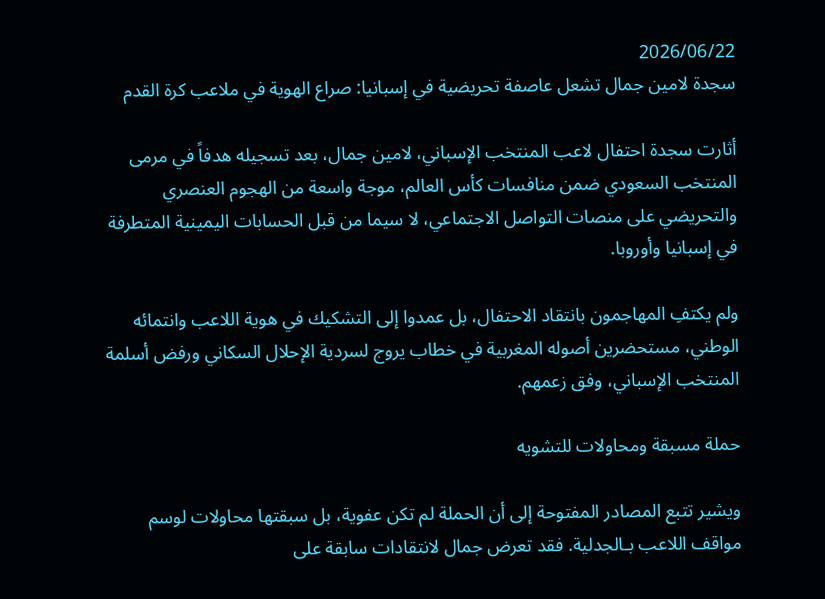2026/06/22
سجدة لامين جمال تشعل عاصفة تحريضية في إسبانيا: صراع الهوية في ملاعب كرة القدم

أثارت سجدة احتفال لاعب المنتخب الإسباني، لامين جمال، بعد تسجيله هدفاً في مرمى المنتخب السعودي ضمن منافسات كأس العالم، موجة واسعة من الهجوم العنصري والتحريضي على منصات التواصل الاجتماعي، لا سيما من قبل الحسابات اليمينية المتطرفة في إسبانيا وأوروبا.

ولم يكتفِ المهاجمون بانتقاد الاحتفال، بل عمدوا إلى التشكيك في هوية اللاعب وانتمائه الوطني، مستحضرين أصوله المغربية في خطاب يروج لسردية الإحلال السكاني ورفض أسلمة المنتخب الإسباني، وفق زعمهم.

حملة مسبقة ومحاولات للتشويه

ويشير تتبع المصادر المفتوحة إلى أن الحملة لم تكن عفوية، بل سبقتها محاولات لوسم مواقف اللاعب بـالجدلية. فقد تعرض جمال لانتقادات سابقة على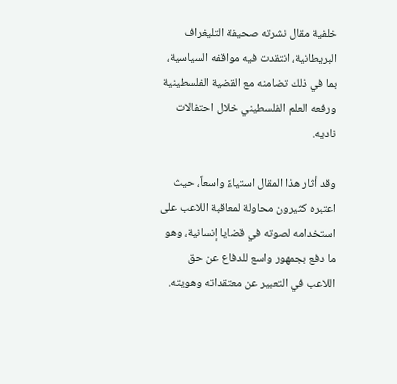خلفية مقال نشرته صحيفة التليغراف البريطانية، انتقدت فيه مواقفه السياسية، بما في ذلك تضامنه مع القضية الفلسطينية ورفعه العلم الفلسطيني خلال احتفالات ناديه.

وقد أثار هذا المقال استياءً واسعاً، حيث اعتبره كثيرون محاولة لمعاقبة اللاعب على استخدامه لصوته في قضايا إنسانية، وهو ما دفع بجمهور واسع للدفاع عن حق اللاعب في التعبير عن معتقداته وهويته.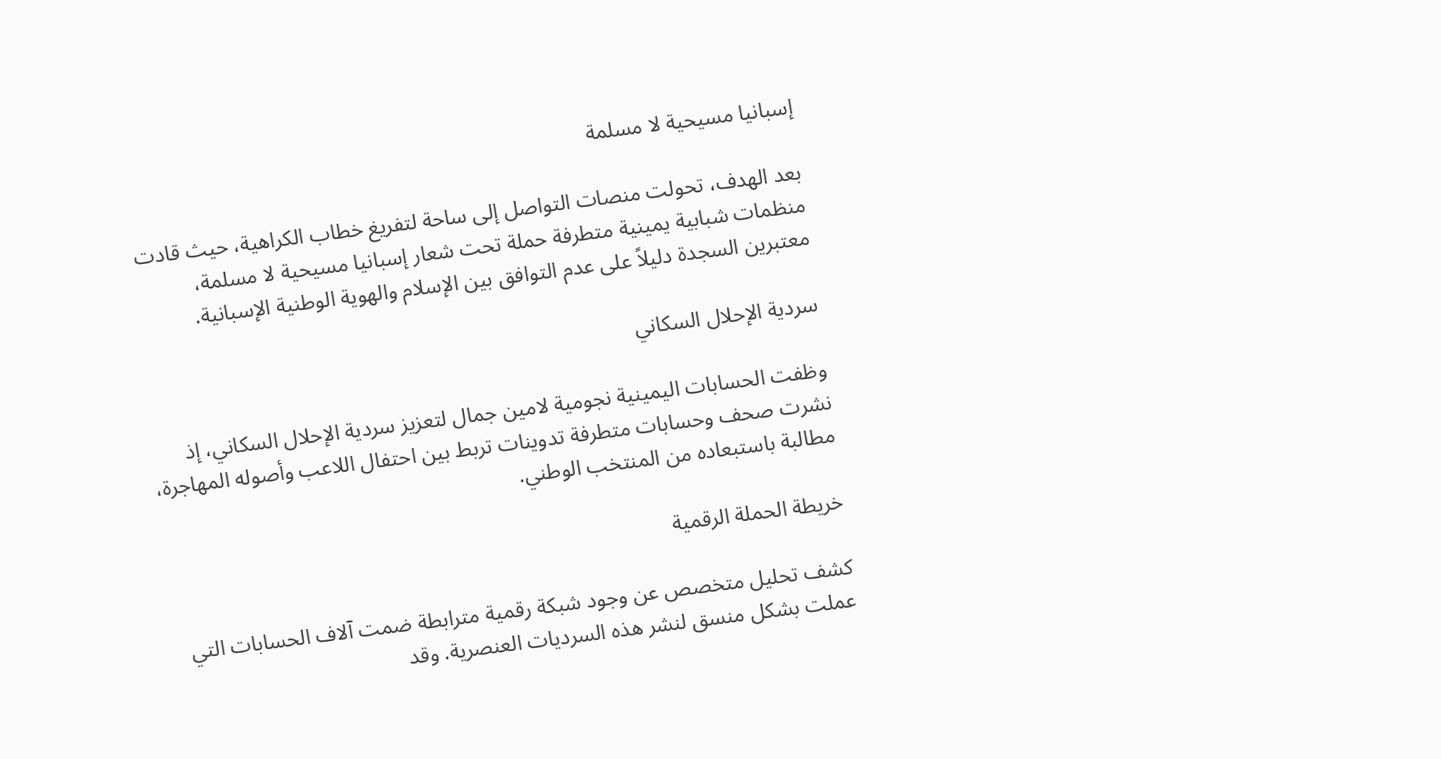إسبانيا مسيحية لا مسلمة

بعد الهدف، تحولت منصات التواصل إلى ساحة لتفريغ خطاب الكراهية، حيث قادت منظمات شبابية يمينية متطرفة حملة تحت شعار إسبانيا مسيحية لا مسلمة، معتبرين السجدة دليلاً على عدم التوافق بين الإسلام والهوية الوطنية الإسبانية.

سردية الإحلال السكاني

وظفت الحسابات اليمينية نجومية لامين جمال لتعزيز سردية الإحلال السكاني، إذ نشرت صحف وحسابات متطرفة تدوينات تربط بين احتفال اللاعب وأصوله المهاجرة، مطالبة باستبعاده من المنتخب الوطني.

خريطة الحملة الرقمية

كشف تحليل متخصص عن وجود شبكة رقمية مترابطة ضمت آلاف الحسابات التي عملت بشكل منسق لنشر هذه السرديات العنصرية. وقد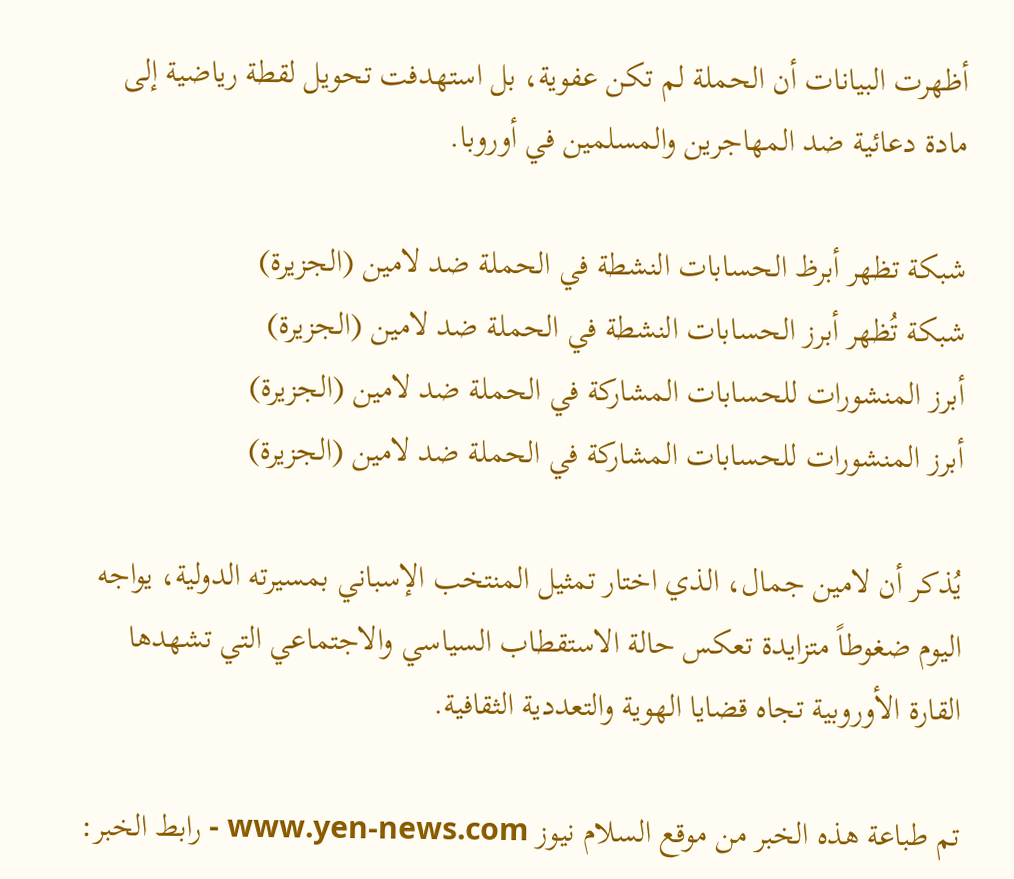أظهرت البيانات أن الحملة لم تكن عفوية، بل استهدفت تحويل لقطة رياضية إلى مادة دعائية ضد المهاجرين والمسلمين في أوروبا.

شبكة تظهر أبرظ الحسابات النشطة في الحملة ضد لامين (الجزيرة)
شبكة تُظهر أبرز الحسابات النشطة في الحملة ضد لامين (الجزيرة)
أبرز المنشورات للحسابات المشاركة في الحملة ضد لامين (الجزيرة)
أبرز المنشورات للحسابات المشاركة في الحملة ضد لامين (الجزيرة)

يُذكر أن لامين جمال، الذي اختار تمثيل المنتخب الإسباني بمسيرته الدولية، يواجه اليوم ضغوطاً متزايدة تعكس حالة الاستقطاب السياسي والاجتماعي التي تشهدها القارة الأوروبية تجاه قضايا الهوية والتعددية الثقافية.

تم طباعة هذه الخبر من موقع السلام نيوز www.yen-news.com - رابط الخبر: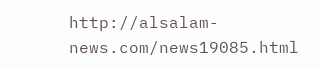http://alsalam-news.com/news19085.html